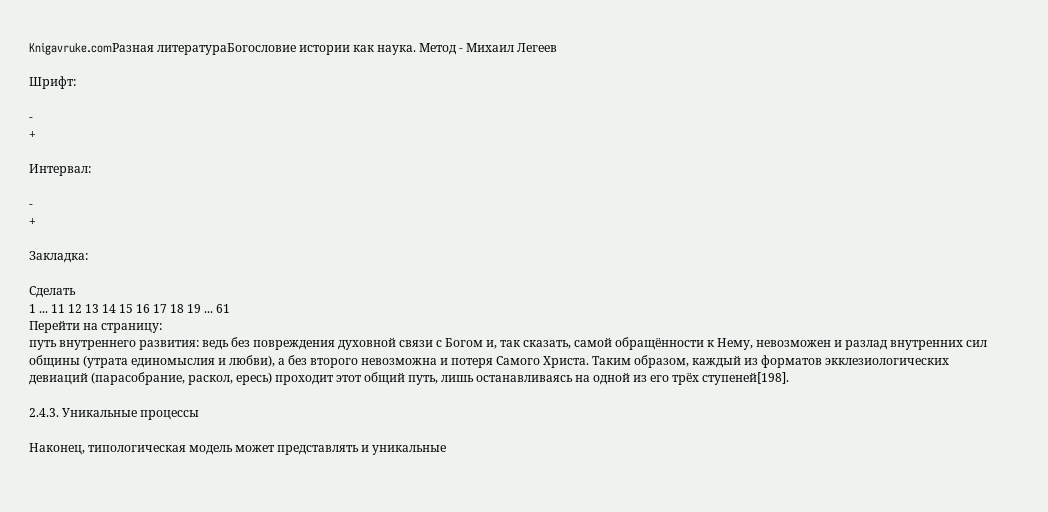Knigavruke.comРазная литератураБогословие истории как наука. Метод - Михаил Легеев

Шрифт:

-
+

Интервал:

-
+

Закладка:

Сделать
1 ... 11 12 13 14 15 16 17 18 19 ... 61
Перейти на страницу:
путь внутреннего развития: ведь без повреждения духовной связи с Богом и, так сказать, самой обращённости к Нему, невозможен и разлад внутренних сил общины (утрата единомыслия и любви), а без второго невозможна и потеря Самого Христа. Таким образом, каждый из форматов экклезиологических девиаций (парасобрание, раскол, ересь) проходит этот общий путь, лишь останавливаясь на одной из его трёх ступеней[198].

2.4.3. Уникальные процессы

Наконец, типологическая модель может представлять и уникальные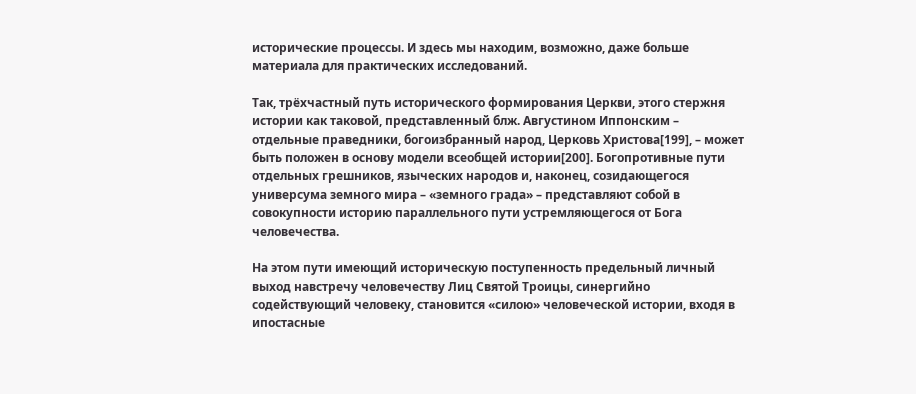исторические процессы. И здесь мы находим, возможно, даже больше материала для практических исследований.

Так, трёхчастный путь исторического формирования Церкви, этого стержня истории как таковой, представленный блж. Августином Иппонским – отдельные праведники, богоизбранный народ, Церковь Христова[199], – может быть положен в основу модели всеобщей истории[200]. Богопротивные пути отдельных грешников, языческих народов и, наконец, созидающегося универсума земного мира – «земного града» – представляют собой в совокупности историю параллельного пути устремляющегося от Бога человечества.

На этом пути имеющий историческую поступенность предельный личный выход навстречу человечеству Лиц Святой Троицы, синергийно содействующий человеку, становится «силою» человеческой истории, входя в ипостасные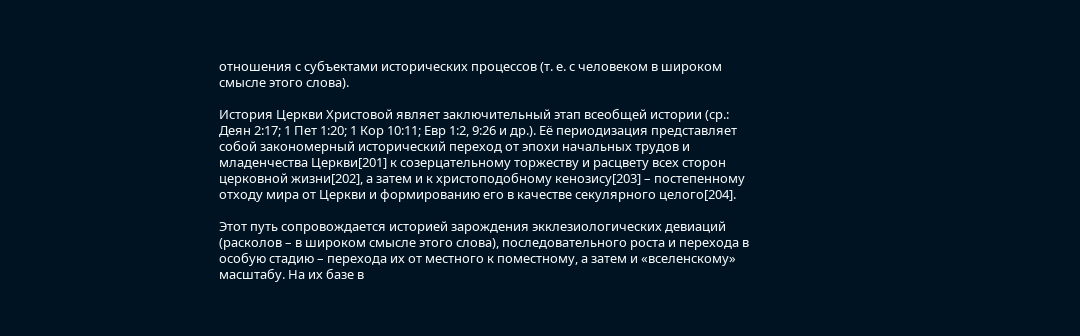отношения с субъектами исторических процессов (т. е. с человеком в широком смысле этого слова).

История Церкви Христовой являет заключительный этап всеобщей истории (ср.: Деян 2:17; 1 Пет 1:20; 1 Кор 10:11; Евр 1:2, 9:26 и др.). Её периодизация представляет собой закономерный исторический переход от эпохи начальных трудов и младенчества Церкви[201] к созерцательному торжеству и расцвету всех сторон церковной жизни[202], а затем и к христоподобному кенозису[203] – постепенному отходу мира от Церкви и формированию его в качестве секулярного целого[204].

Этот путь сопровождается историей зарождения экклезиологических девиаций (расколов – в широком смысле этого слова), последовательного роста и перехода в особую стадию – перехода их от местного к поместному, а затем и «вселенскому» масштабу. На их базе в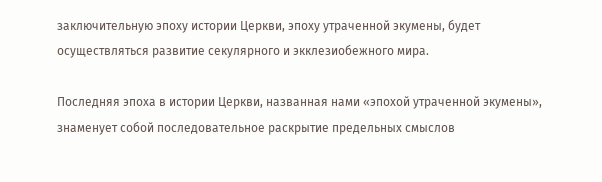заключительную эпоху истории Церкви, эпоху утраченной экумены, будет осуществляться развитие секулярного и экклезиобежного мира.

Последняя эпоха в истории Церкви, названная нами «эпохой утраченной экумены», знаменует собой последовательное раскрытие предельных смыслов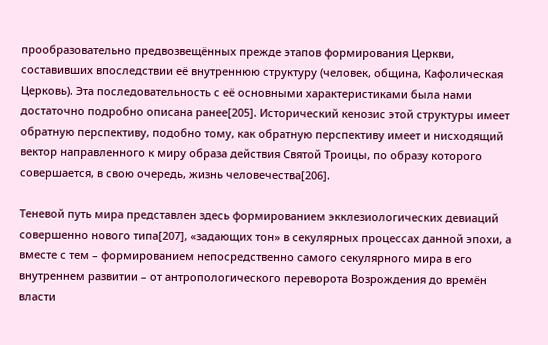прообразовательно предвозвещённых прежде этапов формирования Церкви, составивших впоследствии её внутреннюю структуру (человек, община, Кафолическая Церковь). Эта последовательность с её основными характеристиками была нами достаточно подробно описана ранее[205]. Исторический кенозис этой структуры имеет обратную перспективу, подобно тому, как обратную перспективу имеет и нисходящий вектор направленного к миру образа действия Святой Троицы, по образу которого совершается, в свою очередь, жизнь человечества[206].

Теневой путь мира представлен здесь формированием экклезиологических девиаций совершенно нового типа[207], «задающих тон» в секулярных процессах данной эпохи, а вместе с тем – формированием непосредственно самого секулярного мира в его внутреннем развитии – от антропологического переворота Возрождения до времён власти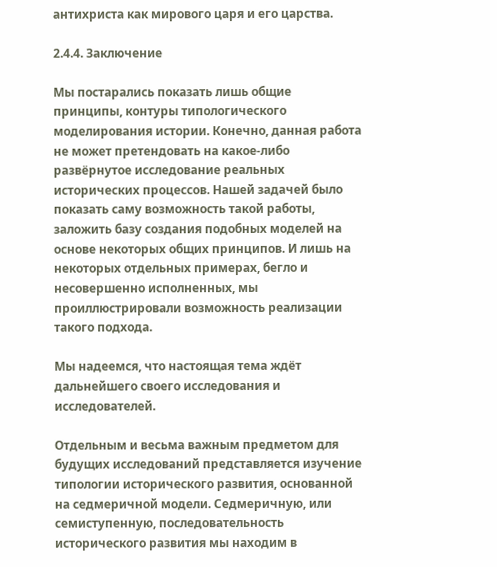антихриста как мирового царя и его царства.

2.4.4. Заключение

Мы постарались показать лишь общие принципы, контуры типологического моделирования истории. Конечно, данная работа не может претендовать на какое-либо развёрнутое исследование реальных исторических процессов. Нашей задачей было показать саму возможность такой работы, заложить базу создания подобных моделей на основе некоторых общих принципов. И лишь на некоторых отдельных примерах, бегло и несовершенно исполненных, мы проиллюстрировали возможность реализации такого подхода.

Мы надеемся, что настоящая тема ждёт дальнейшего своего исследования и исследователей.

Отдельным и весьма важным предметом для будущих исследований представляется изучение типологии исторического развития, основанной на седмеричной модели. Седмеричную, или семиступенную, последовательность исторического развития мы находим в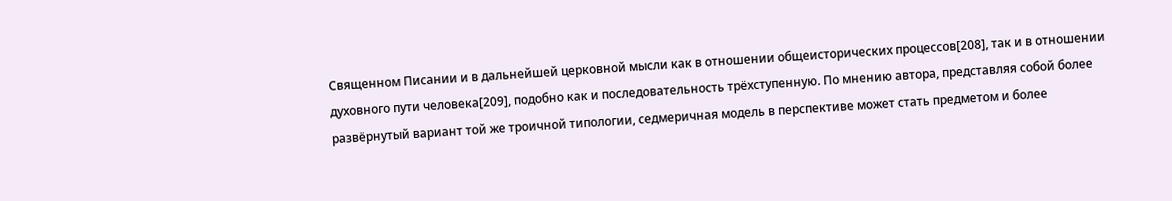Священном Писании и в дальнейшей церковной мысли как в отношении общеисторических процессов[208], так и в отношении духовного пути человека[209], подобно как и последовательность трёхступенную. По мнению автора, представляя собой более развёрнутый вариант той же троичной типологии, седмеричная модель в перспективе может стать предметом и более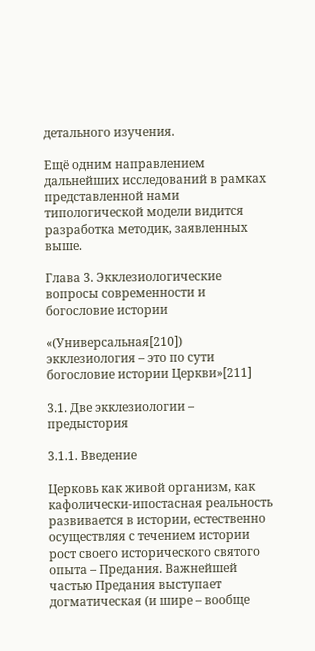детального изучения.

Ещё одним направлением дальнейших исследований в рамках представленной нами типологической модели видится разработка методик, заявленных выше.

Глава 3. Экклезиологические вопросы современности и богословие истории

«(Универсальная[210]) экклезиология – это по сути богословие истории Церкви»[211]

3.1. Две экклезиологии – предыстория

3.1.1. Введение

Церковь как живой организм, как кафолически-ипостасная реальность развивается в истории, естественно осуществляя с течением истории рост своего исторического святого опыта – Предания. Важнейшей частью Предания выступает догматическая (и шире – вообще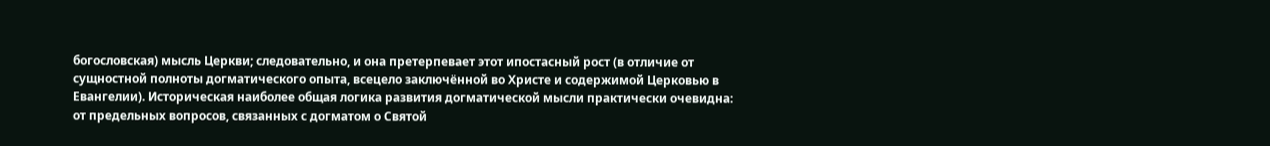богословская) мысль Церкви; следовательно, и она претерпевает этот ипостасный рост (в отличие от сущностной полноты догматического опыта, всецело заключённой во Христе и содержимой Церковью в Евангелии). Историческая наиболее общая логика развития догматической мысли практически очевидна: от предельных вопросов, связанных с догматом о Святой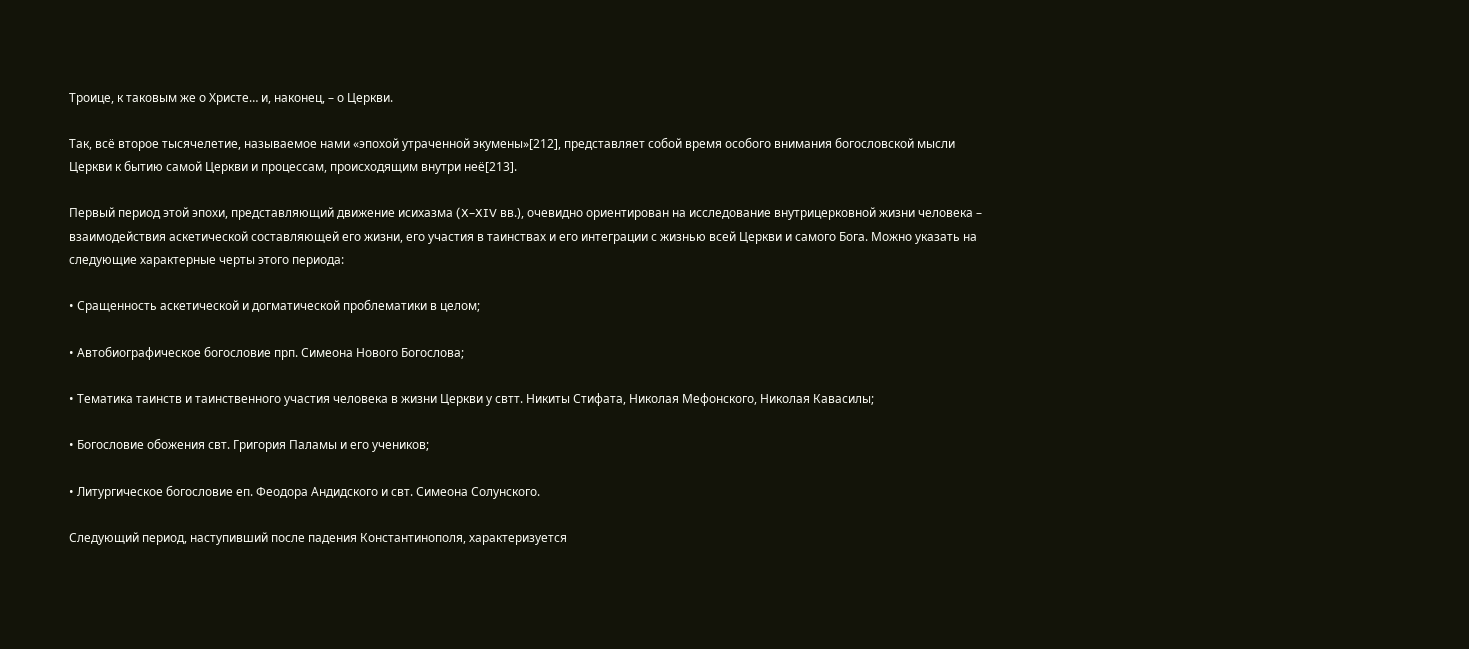Троице, к таковым же о Христе… и, наконец, – о Церкви.

Так, всё второе тысячелетие, называемое нами «эпохой утраченной экумены»[212], представляет собой время особого внимания богословской мысли Церкви к бытию самой Церкви и процессам, происходящим внутри неё[213].

Первый период этой эпохи, представляющий движение исихазма (X–XIV вв.), очевидно ориентирован на исследование внутрицерковной жизни человека – взаимодействия аскетической составляющей его жизни, его участия в таинствах и его интеграции с жизнью всей Церкви и самого Бога. Можно указать на следующие характерные черты этого периода:

• Сращенность аскетической и догматической проблематики в целом;

• Автобиографическое богословие прп. Симеона Нового Богослова;

• Тематика таинств и таинственного участия человека в жизни Церкви у свтт. Никиты Стифата, Николая Мефонского, Николая Кавасилы;

• Богословие обожения свт. Григория Паламы и его учеников;

• Литургическое богословие еп. Феодора Андидского и свт. Симеона Солунского.

Следующий период, наступивший после падения Константинополя, характеризуется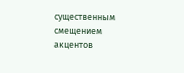существенным смещением акцентов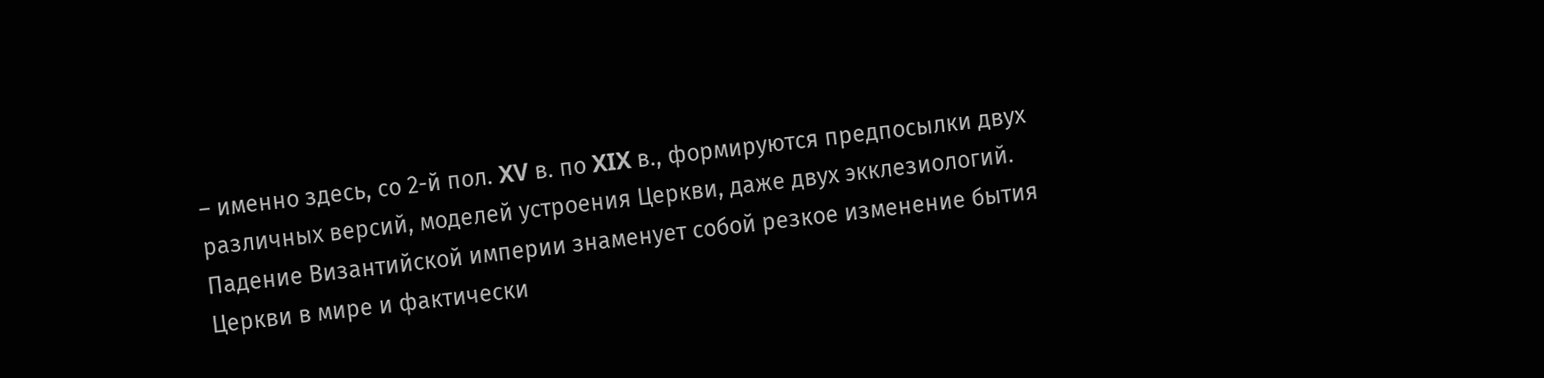– именно здесь, со 2-й пол. XV в. по XIX в., формируются предпосылки двух различных версий, моделей устроения Церкви, даже двух экклезиологий. Падение Византийской империи знаменует собой резкое изменение бытия Церкви в мире и фактически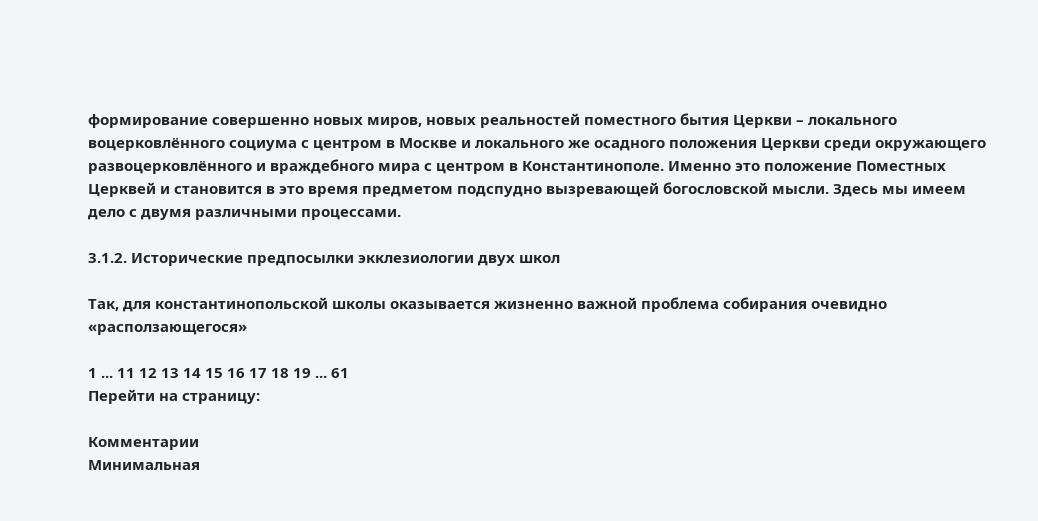формирование совершенно новых миров, новых реальностей поместного бытия Церкви – локального воцерковлённого социума с центром в Москве и локального же осадного положения Церкви среди окружающего развоцерковлённого и враждебного мира с центром в Константинополе. Именно это положение Поместных Церквей и становится в это время предметом подспудно вызревающей богословской мысли. Здесь мы имеем дело с двумя различными процессами.

3.1.2. Исторические предпосылки экклезиологии двух школ

Так, для константинопольской школы оказывается жизненно важной проблема собирания очевидно «расползающегося»

1 ... 11 12 13 14 15 16 17 18 19 ... 61
Перейти на страницу:

Комментарии
Минимальная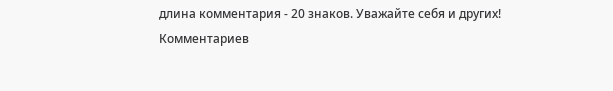длина комментария - 20 знаков. Уважайте себя и других!
Комментариев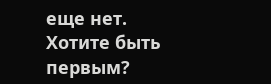еще нет. Хотите быть первым?